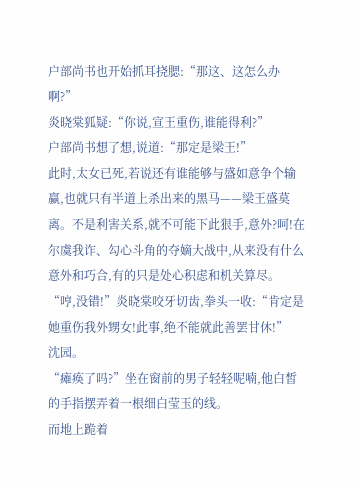户部尚书也开始抓耳挠腮:“那这、这怎么办啊?”
炎晓棠狐疑:“你说,宣王重伤,谁能得利?”
户部尚书想了想,说道:“那定是梁王!”
此时,太女已死,若说还有谁能够与盛如意争个输赢,也就只有半道上杀出来的黑马——梁王盛莫离。不是利害关系,就不可能下此狠手,意外?呵!在尔虞我诈、勾心斗角的夺嫡大战中,从来没有什么意外和巧合,有的只是处心积虑和机关算尽。
“哼,没错!”炎晓棠咬牙切齿,拳头一收:“肯定是她重伤我外甥女!此事,绝不能就此善罢甘休!”
沈园。
“瘫痪了吗?”坐在窗前的男子轻轻呢喃,他白皙的手指摆弄着一根细白莹玉的线。
而地上跪着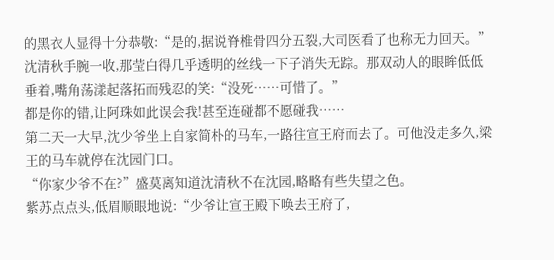的黑衣人显得十分恭敬:“是的,据说脊椎骨四分五裂,大司医看了也称无力回天。”
沈清秋手腕一收,那莹白得几乎透明的丝线一下子消失无踪。那双动人的眼眸低低垂着,嘴角荡漾起落拓而残忍的笑:“没死……可惜了。”
都是你的错,让阿珠如此误会我!甚至连碰都不愿碰我……
第二天一大早,沈少爷坐上自家简朴的马车,一路往宣王府而去了。可他没走多久,梁王的马车就停在沈园门口。
“你家少爷不在?”盛莫离知道沈清秋不在沈园,略略有些失望之色。
紫苏点点头,低眉顺眼地说:“少爷让宣王殿下唤去王府了,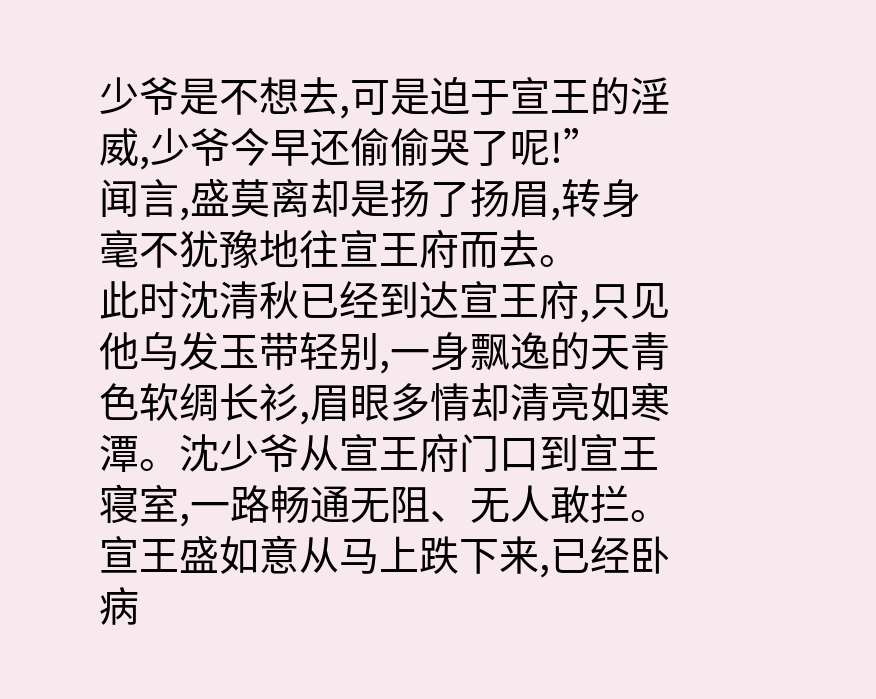少爷是不想去,可是迫于宣王的淫威,少爷今早还偷偷哭了呢!”
闻言,盛莫离却是扬了扬眉,转身毫不犹豫地往宣王府而去。
此时沈清秋已经到达宣王府,只见他乌发玉带轻别,一身飘逸的天青色软绸长衫,眉眼多情却清亮如寒潭。沈少爷从宣王府门口到宣王寝室,一路畅通无阻、无人敢拦。
宣王盛如意从马上跌下来,已经卧病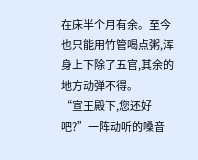在床半个月有余。至今也只能用竹管喝点粥,浑身上下除了五官,其余的地方动弹不得。
“宣王殿下,您还好吧?”一阵动听的嗓音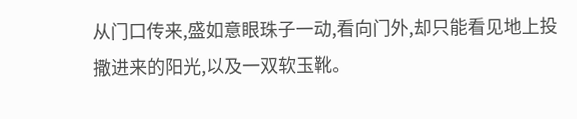从门口传来,盛如意眼珠子一动,看向门外,却只能看见地上投撒进来的阳光,以及一双软玉靴。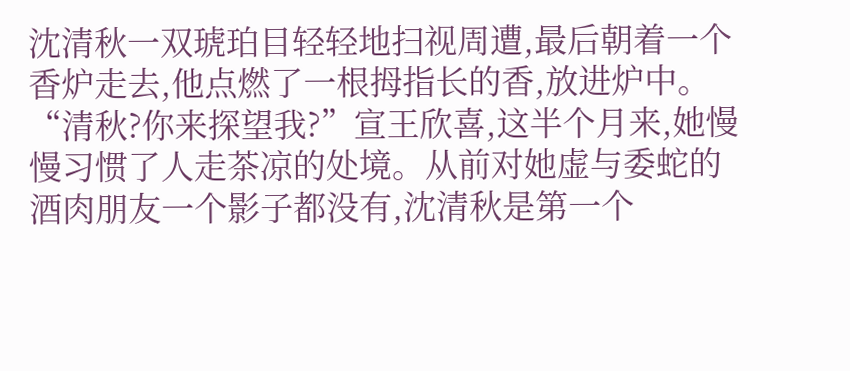沈清秋一双琥珀目轻轻地扫视周遭,最后朝着一个香炉走去,他点燃了一根拇指长的香,放进炉中。
“清秋?你来探望我?”宣王欣喜,这半个月来,她慢慢习惯了人走茶凉的处境。从前对她虚与委蛇的酒肉朋友一个影子都没有,沈清秋是第一个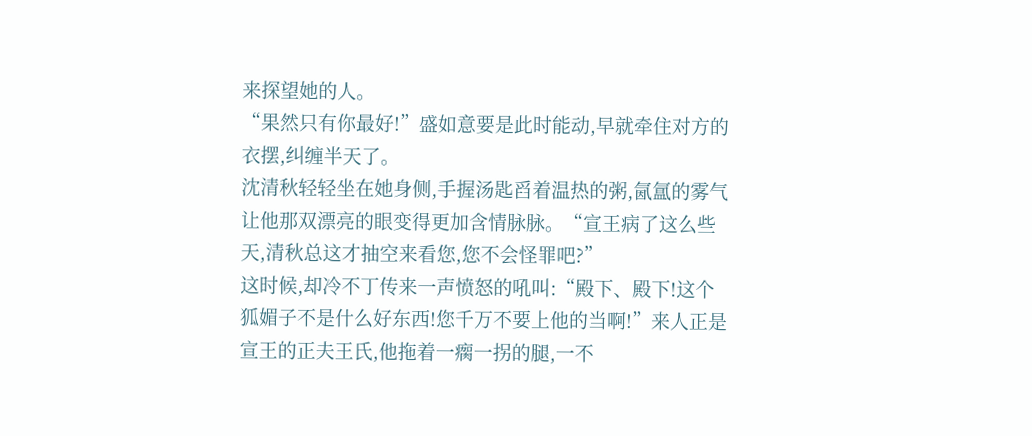来探望她的人。
“果然只有你最好!”盛如意要是此时能动,早就牵住对方的衣摆,纠缠半天了。
沈清秋轻轻坐在她身侧,手握汤匙舀着温热的粥,氤氲的雾气让他那双漂亮的眼变得更加含情脉脉。“宣王病了这么些天,清秋总这才抽空来看您,您不会怪罪吧?”
这时候,却冷不丁传来一声愤怒的吼叫:“殿下、殿下!这个狐媚子不是什么好东西!您千万不要上他的当啊!”来人正是宣王的正夫王氏,他拖着一瘸一拐的腿,一不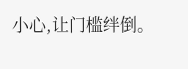小心,让门槛绊倒。